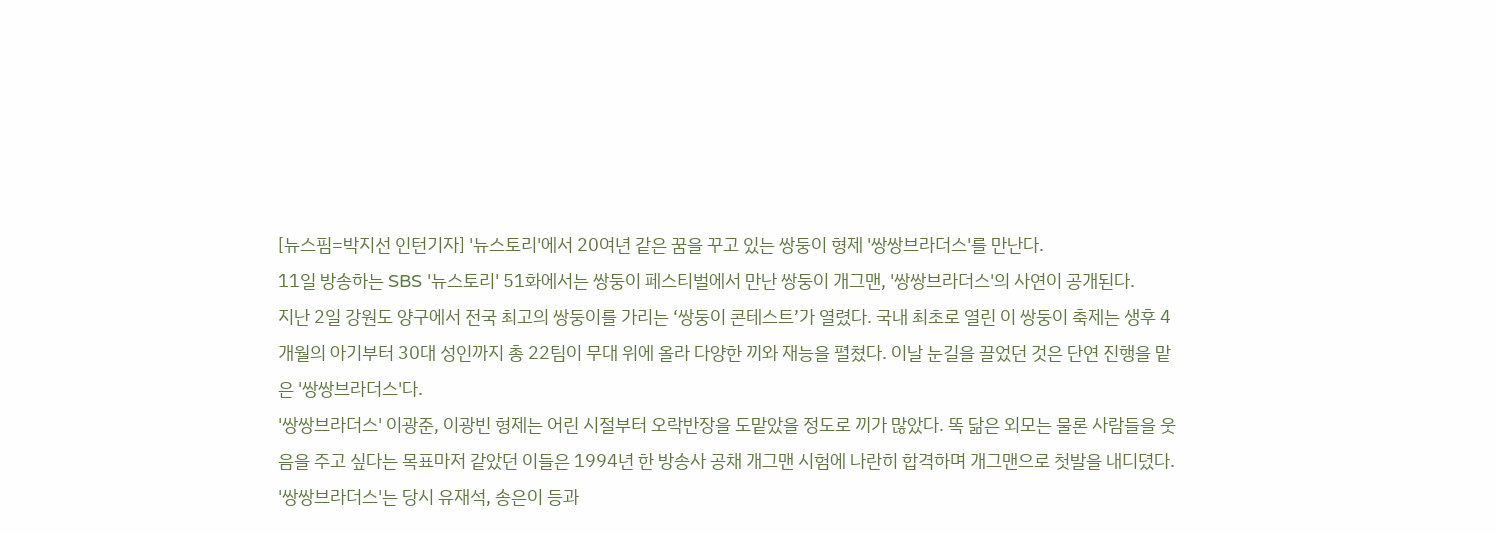[뉴스핌=박지선 인턴기자] '뉴스토리'에서 20여년 같은 꿈을 꾸고 있는 쌍둥이 형제 '쌍쌍브라더스'를 만난다.
11일 방송하는 SBS '뉴스토리' 51화에서는 쌍둥이 페스티벌에서 만난 쌍둥이 개그맨, '쌍쌍브라더스'의 사연이 공개된다.
지난 2일 강원도 양구에서 전국 최고의 쌍둥이를 가리는 ‘쌍둥이 콘테스트’가 열렸다. 국내 최초로 열린 이 쌍둥이 축제는 생후 4개월의 아기부터 30대 성인까지 총 22팀이 무대 위에 올라 다양한 끼와 재능을 펼쳤다. 이날 눈길을 끌었던 것은 단연 진행을 맡은 '쌍쌍브라더스'다.
'쌍쌍브라더스' 이광준, 이광빈 형제는 어린 시절부터 오락반장을 도맡았을 정도로 끼가 많았다. 똑 닮은 외모는 물론 사람들을 웃음을 주고 싶다는 목표마저 같았던 이들은 1994년 한 방송사 공채 개그맨 시험에 나란히 합격하며 개그맨으로 첫발을 내디뎠다.
'쌍쌍브라더스'는 당시 유재석, 송은이 등과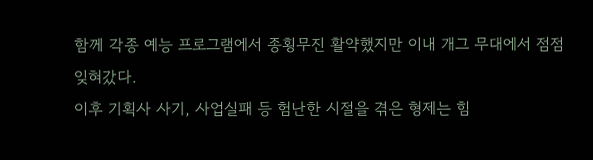함께 각종 예능 프로그램에서 종횡무진 활약했지만 이내 개그 무대에서 점점 잊혀갔다.
이후 기획사 사기, 사업실패 등 험난한 시절을 겪은 형제는 힘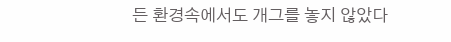든 환경속에서도 개그를 놓지 않았다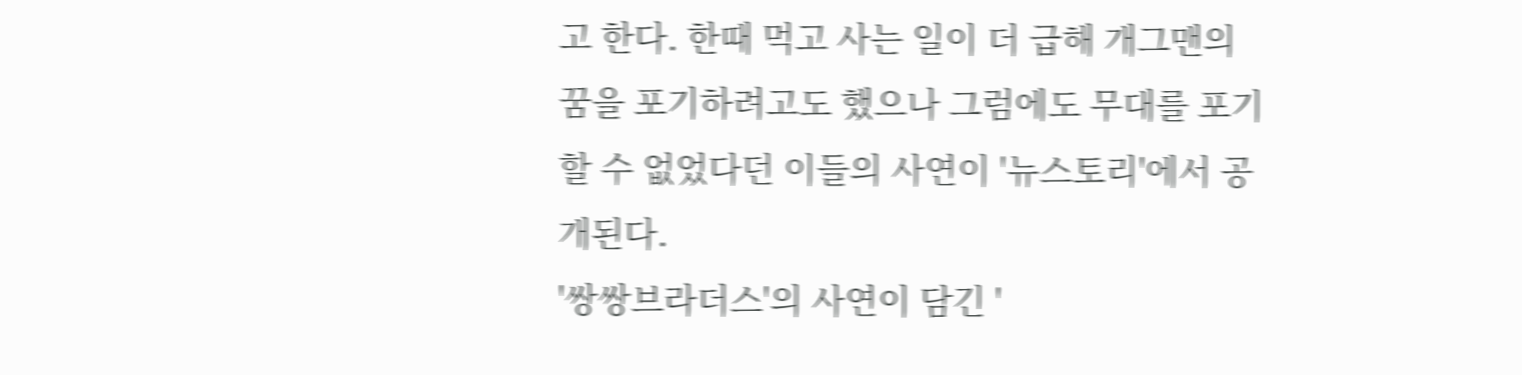고 한다. 한때 먹고 사는 일이 더 급해 개그맨의 꿈을 포기하려고도 했으나 그럼에도 무대를 포기할 수 없었다던 이들의 사연이 '뉴스토리'에서 공개된다.
'쌍쌍브라더스'의 사연이 담긴 '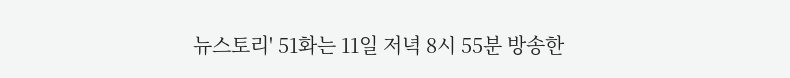뉴스토리' 51화는 11일 저녁 8시 55분 방송한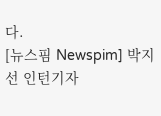다.
[뉴스핌 Newspim] 박지선 인턴기자